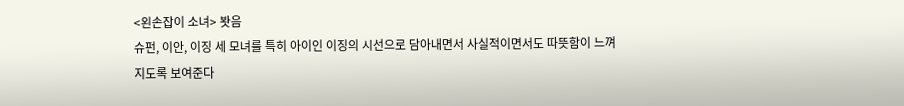<왼손잡이 소녀> 봣음
슈펀, 이안, 이징 세 모녀를 특히 아이인 이징의 시선으로 담아내면서 사실적이면서도 따뜻함이 느껴지도록 보여준다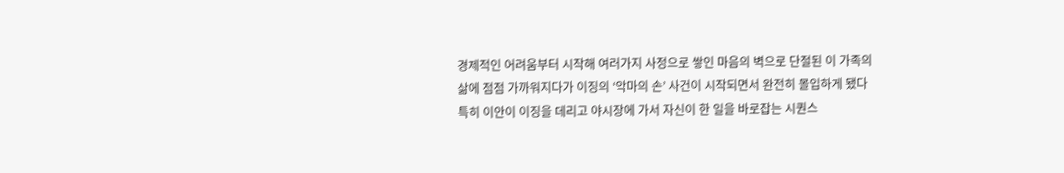경제적인 어려움부터 시작해 여러가지 사정으로 쌓인 마음의 벽으로 단절된 이 가족의 삶에 점점 가까워지다가 이징의 ‘악마의 손’ 사건이 시작되면서 완전히 몰입하게 됐다
특히 이안이 이징을 데리고 야시장에 가서 자신이 한 일을 바로잡는 시퀀스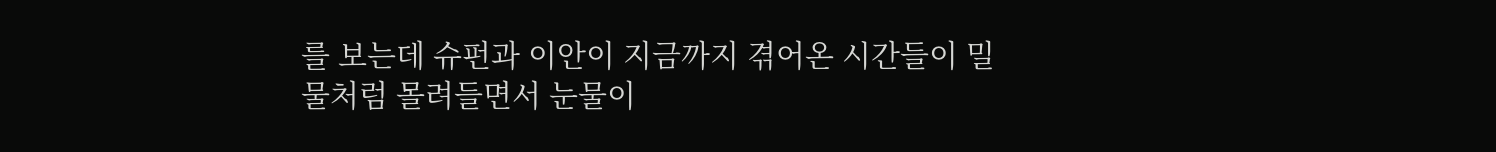를 보는데 슈펀과 이안이 지금까지 겪어온 시간들이 밀물처럼 몰려들면서 눈물이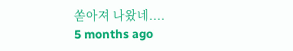쏟아져 나왔네....
5 months ago